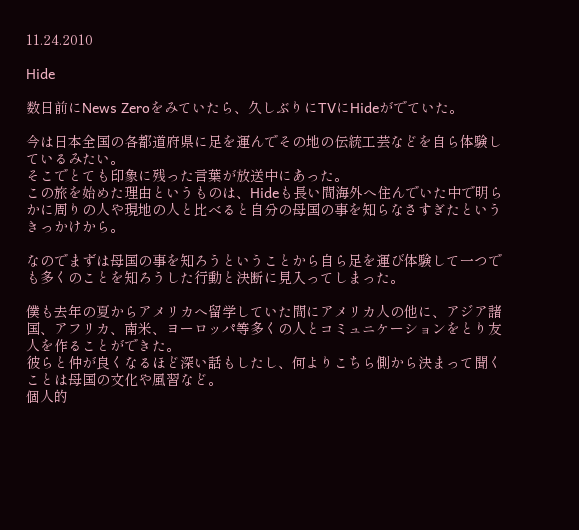11.24.2010

Hide

数日前にNews Zeroをみていたら、久しぶりにTVにHideがでていた。

今は日本全国の各都道府県に足を運んでその地の伝統工芸などを自ら体験しているみたい。
そこでとても印象に残った言葉が放送中にあった。
この旅を始めた理由というものは、Hideも長い間海外へ住んでいた中で明らかに周りの人や現地の人と比べると自分の母国の事を知らなさすぎたというきっかけから。

なのでまずは母国の事を知ろうということから自ら足を運び体験して一つでも多くのことを知ろうした行動と決断に見入ってしまった。

僕も去年の夏からアメリカへ留学していた間にアメリカ人の他に、アジア諸国、アフリカ、南米、ヨーロッパ等多くの人とコミュニケーションをとり友人を作ることができた。
彼らと仲が良くなるほど深い話もしたし、何よりこちら側から決まって聞くことは母国の文化や風習など。
個人的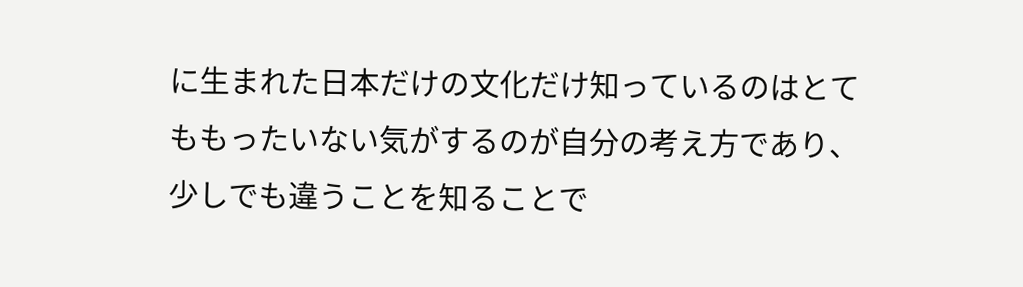に生まれた日本だけの文化だけ知っているのはとてももったいない気がするのが自分の考え方であり、少しでも違うことを知ることで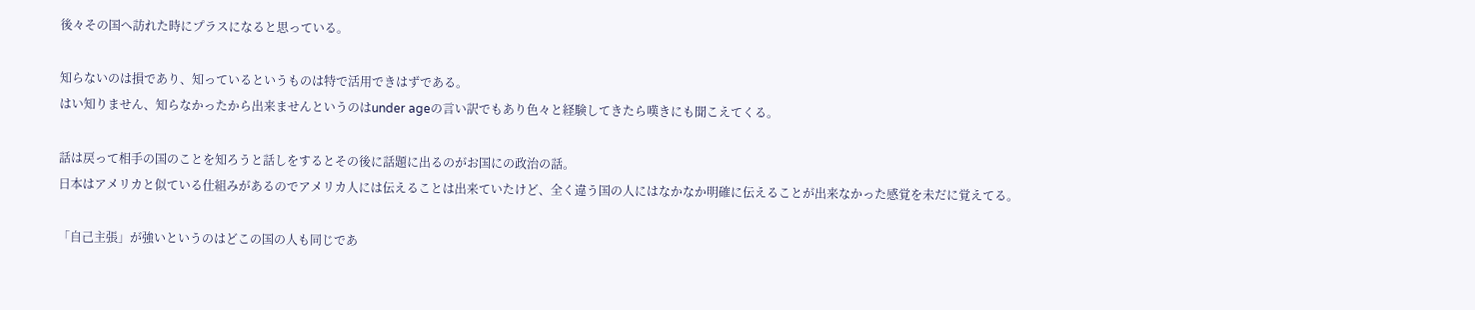後々その国へ訪れた時にプラスになると思っている。

知らないのは損であり、知っているというものは特で活用できはずである。
はい知りません、知らなかったから出来ませんというのはunder ageの言い訳でもあり色々と経験してきたら嘆きにも聞こえてくる。

話は戻って相手の国のことを知ろうと話しをするとその後に話題に出るのがお国にの政治の話。
日本はアメリカと似ている仕組みがあるのでアメリカ人には伝えることは出来ていたけど、全く違う国の人にはなかなか明確に伝えることが出来なかった感覚を未だに覚えてる。

「自己主張」が強いというのはどこの国の人も同じであ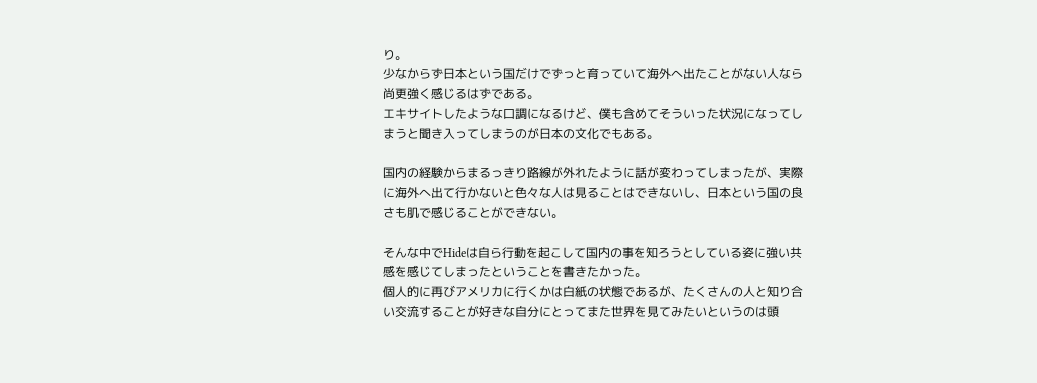り。
少なからず日本という国だけでずっと育っていて海外へ出たことがない人なら尚更強く感じるはずである。
エキサイトしたような口調になるけど、僕も含めてそういった状況になってしまうと聞き入ってしまうのが日本の文化でもある。

国内の経験からまるっきり路線が外れたように話が変わってしまったが、実際に海外へ出て行かないと色々な人は見ることはできないし、日本という国の良さも肌で感じることができない。

そんな中でHideは自ら行動を起こして国内の事を知ろうとしている姿に強い共感を感じてしまったということを書きたかった。
個人的に再びアメリカに行くかは白紙の状態であるが、たくさんの人と知り合い交流することが好きな自分にとってまた世界を見てみたいというのは頭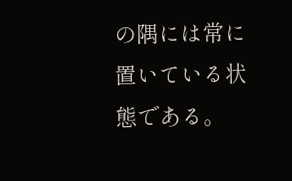の隅には常に置いている状態である。